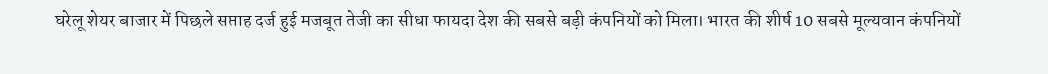घरेलू शेयर बाजार में पिछले सप्ताह दर्ज हुई मजबूत तेजी का सीधा फायदा देश की सबसे बड़ी कंपनियों को मिला। भारत की शीर्ष 10 सबसे मूल्यवान कंपनियों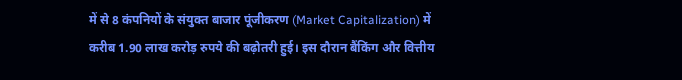में से 8 कंपनियों के संयुक्त बाजार पूंजीकरण (Market Capitalization) में करीब 1.90 लाख करोड़ रुपये की बढ़ोतरी हुई। इस दौरान बैंकिंग और वित्तीय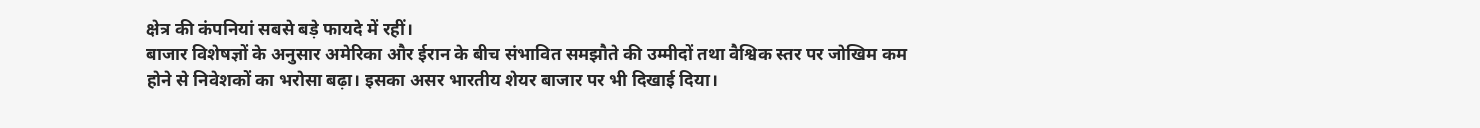क्षेत्र की कंपनियां सबसे बड़े फायदे में रहीं।
बाजार विशेषज्ञों के अनुसार अमेरिका और ईरान के बीच संभावित समझौते की उम्मीदों तथा वैश्विक स्तर पर जोखिम कम होने से निवेशकों का भरोसा बढ़ा। इसका असर भारतीय शेयर बाजार पर भी दिखाई दिया।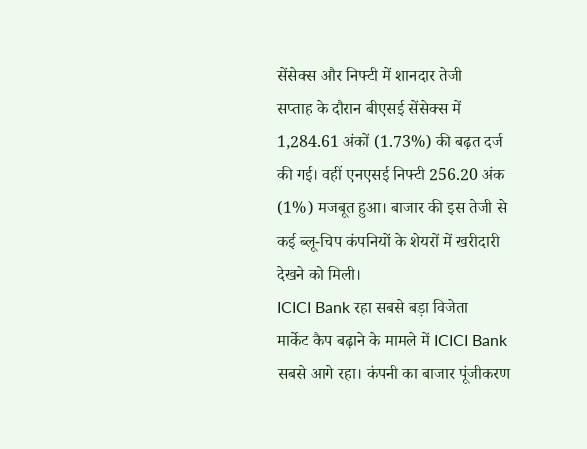सेंसेक्स और निफ्टी में शानदार तेजी
सप्ताह के दौरान बीएसई सेंसेक्स में 1,284.61 अंकों (1.73%) की बढ़त दर्ज की गई। वहीं एनएसई निफ्टी 256.20 अंक (1%) मजबूत हुआ। बाजार की इस तेजी से कई ब्लू-चिप कंपनियों के शेयरों में खरीदारी देखने को मिली।
ICICI Bank रहा सबसे बड़ा विजेता
मार्केट कैप बढ़ाने के मामले में ICICI Bank सबसे आगे रहा। कंपनी का बाजार पूंजीकरण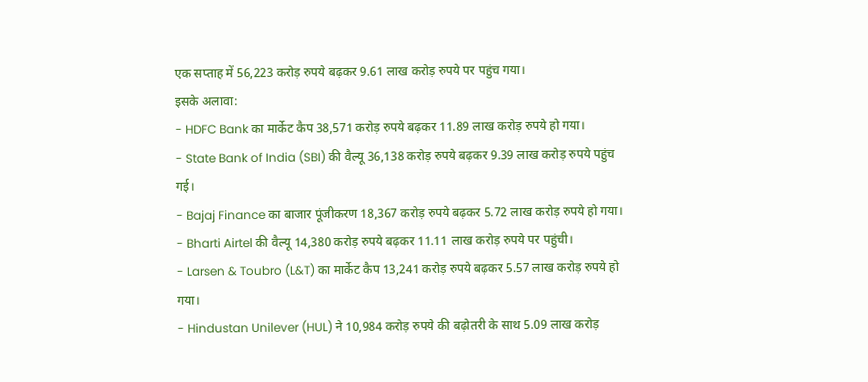एक सप्ताह में 56,223 करोड़ रुपये बढ़कर 9.61 लाख करोड़ रुपये पर पहुंच गया।
इसके अलावा:
- HDFC Bank का मार्केट कैप 38,571 करोड़ रुपये बढ़कर 11.89 लाख करोड़ रुपये हो गया।
- State Bank of India (SBI) की वैल्यू 36,138 करोड़ रुपये बढ़कर 9.39 लाख करोड़ रुपये पहुंच गई।
- Bajaj Finance का बाजार पूंजीकरण 18,367 करोड़ रुपये बढ़कर 5.72 लाख करोड़ रुपये हो गया।
- Bharti Airtel की वैल्यू 14,380 करोड़ रुपये बढ़कर 11.11 लाख करोड़ रुपये पर पहुंची।
- Larsen & Toubro (L&T) का मार्केट कैप 13,241 करोड़ रुपये बढ़कर 5.57 लाख करोड़ रुपये हो गया।
- Hindustan Unilever (HUL) ने 10,984 करोड़ रुपये की बढ़ोतरी के साथ 5.09 लाख करोड़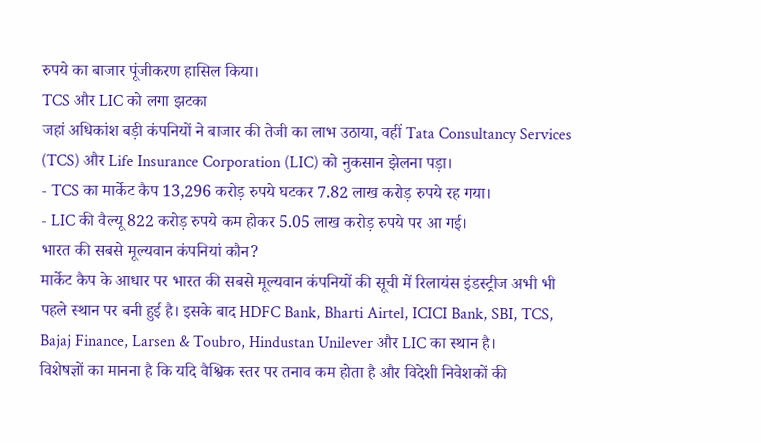रुपये का बाजार पूंजीकरण हासिल किया।
TCS और LIC को लगा झटका
जहां अधिकांश बड़ी कंपनियों ने बाजार की तेजी का लाभ उठाया, वहीं Tata Consultancy Services (TCS) और Life Insurance Corporation (LIC) को नुकसान झेलना पड़ा।
- TCS का मार्केट कैप 13,296 करोड़ रुपये घटकर 7.82 लाख करोड़ रुपये रह गया।
- LIC की वैल्यू 822 करोड़ रुपये कम होकर 5.05 लाख करोड़ रुपये पर आ गई।
भारत की सबसे मूल्यवान कंपनियां कौन?
मार्केट कैप के आधार पर भारत की सबसे मूल्यवान कंपनियों की सूची में रिलायंस इंडस्ट्रीज अभी भी पहले स्थान पर बनी हुई है। इसके बाद HDFC Bank, Bharti Airtel, ICICI Bank, SBI, TCS, Bajaj Finance, Larsen & Toubro, Hindustan Unilever और LIC का स्थान है।
विशेषज्ञों का मानना है कि यदि वैश्विक स्तर पर तनाव कम होता है और विदेशी निवेशकों की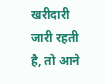खरीदारी जारी रहती है, तो आने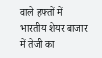वाले हफ्तों में भारतीय शेयर बाजार में तेजी का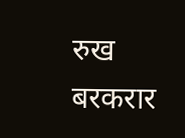रुख बरकरार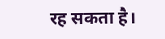रह सकता है।